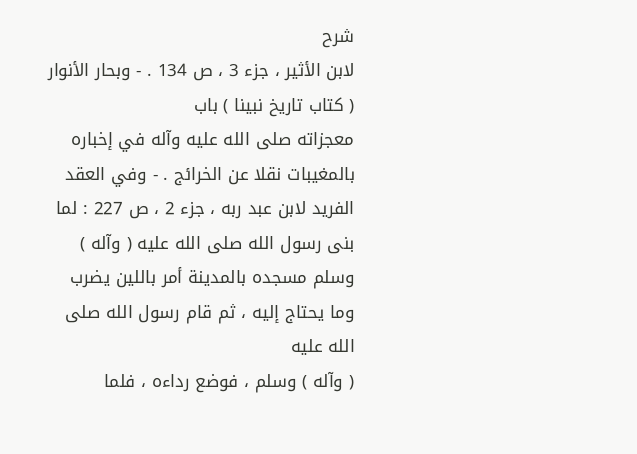شرح
لابن الأثير ، جزء 3 ، ص 134 . - وبحار الأنوار ( كتاب تاريخ نبينا ) باب
معجزاته صلى الله عليه وآله في إخباره بالمغيبات نقلا عن الخرائج . - وفي العقد
الفريد لابن عبد ربه ، جزء 2 ، ص 227 : لما بنى رسول الله صلى الله عليه ( وآله )
وسلم مسجده بالمدينة أمر باللين يضرب وما يحتاج إليه ، ثم قام رسول الله صلى الله عليه
( وآله ) وسلم ، فوضع رداءه ، فلما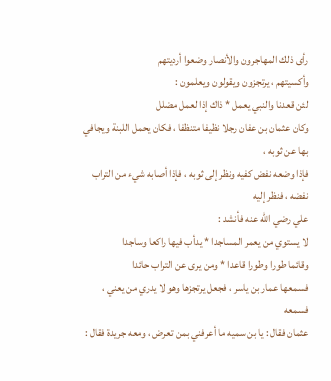رأى ذلك المهاجرون والأنصار وضعوا أرديتهم
وأكسيتهم ، يرتجزون ويقولون ويعلمون :
لئن قعدنا والنبي يعمل * ذاك إذا لعمل مضلل
وكان عثمان بن عفان رجلا نظيفا متنظفا ، فكان يحمل اللبنة ويجافي بها عن ثوبه ،
فإذا وضعه نفض كفيه ونظر إلى ثوبه ، فإذا أصابه شيء من التراب نفضه ، فنظر إليه
علي رضي الله عنه فأنشد :
لا يستوي من يعمر المساجدا * يدأب فيها راكعا وساجدا
وقائما طورا وطورا قاعدا * ومن يرى عن التراب حائدا
فسمعها عمار بن ياسر ، فجعل يرتجزها وهو لا يدري من يعني ، فسمعه
عثمان فقال : يا بن سميه ما أعرفني بمن تعرض ، ومعه جريدة فقال :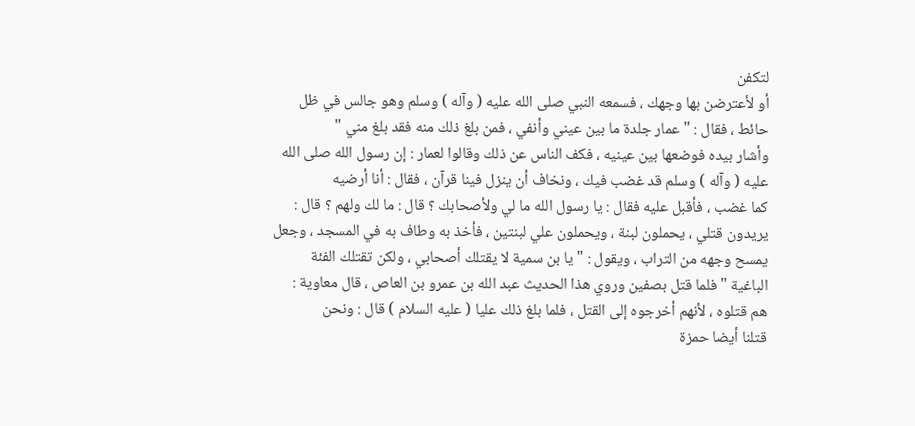لتكفن
أو لأعترضن بها وجهك ، فسمعه النبي صلى الله عليه ( وآله ) وسلم وهو جالس في ظل
حائط ، فقال : " عمار جلدة ما بين عيني وأنفي ، فمن بلغ ذلك منه فقد بلغ مني "
وأشار بيده فوضعها بين عينيه ، فكف الناس عن ذلك وقالوا لعمار : إن رسول الله صلى الله
عليه ( وآله ) وسلم قد غضب فيك ، ونخاف أن ينزل فينا قرآن ، فقال : أنا أرضيه
كما غضب ، فأقبل عليه فقال : يا رسول الله ما لي ولأصحابك ؟ قال : ما لك ولهم ؟ قال :
يريدون قتلي ، يحملون لبنة ، ويحملون علي لبنتين ، فأخذ به وطاف به في المسجد ، وجعل
يمسح وجهه من التراب ، ويقول : " يا بن سمية لا يقتلك أصحابي ، ولكن تقتلك الفئة
الباغية " فلما قتل بصفين وروي هذا الحديث عبد الله بن عمرو بن العاص ، قال معاوية :
هم قتلوه ، لأنهم أخرجوه إلى القتل ، فلما بلغ ذلك عليا ( عليه السلام ) قال : ونحن
قتلنا أيضا حمزة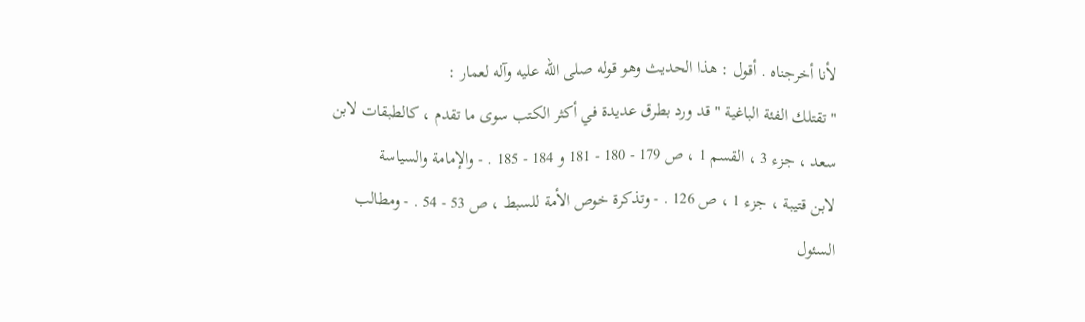لأنا أخرجناه . أقول : هذا الحديث وهو قوله صلى الله عليه وآله لعمار :
" تقتلك الفئة الباغية " قد ورد بطرق عديدة في أكثر الكتب سوى ما تقدم ، كالطبقات لابن
سعد ، جزء 3 ، القسم 1 ، ص 179 - 180 - 181 و 184 - 185 . - والإمامة والسياسة
لابن قتيبة ، جزء 1 ، ص 126 . - وتذكرة خوص الأمة للسبط ، ص 53 - 54 . - ومطالب
السئول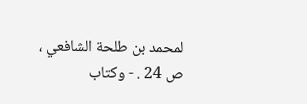لمحمد بن طلحة الشافعي ، ص 24 . - وكتاب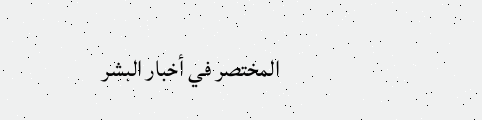المختصر في أخبار البشر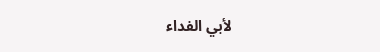لأبي الفداء